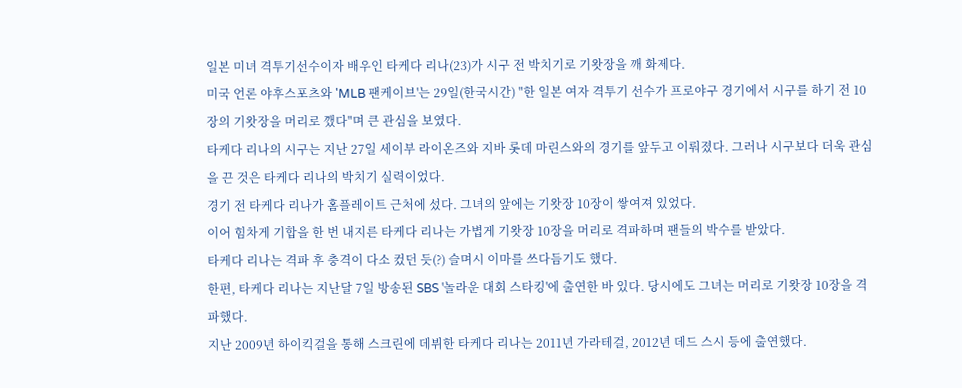일본 미녀 격투기선수이자 배우인 타케다 리나(23)가 시구 전 박치기로 기왓장을 깨 화제다.
미국 언론 야후스포츠와 'MLB 팬케이브'는 29일(한국시간) "한 일본 여자 격투기 선수가 프로야구 경기에서 시구를 하기 전 10장의 기왓장을 머리로 깼다"며 큰 관심을 보였다.
타케다 리나의 시구는 지난 27일 세이부 라이온즈와 지바 롯데 마린스와의 경기를 앞두고 이뤄졌다. 그러나 시구보다 더욱 관심을 끈 것은 타케다 리나의 박치기 실력이었다.
경기 전 타케다 리나가 홈플레이트 근처에 섰다. 그녀의 앞에는 기왓장 10장이 쌓여져 있었다.
이어 힘차게 기합을 한 번 내지른 타케다 리나는 가볍게 기왓장 10장을 머리로 격파하며 팬들의 박수를 받았다.
타케다 리나는 격파 후 충격이 다소 컸던 듯(?) 슬며시 이마를 쓰다듬기도 했다.
한편, 타케다 리나는 지난달 7일 방송된 SBS '놀라운 대회 스타킹'에 출연한 바 있다. 당시에도 그녀는 머리로 기왓장 10장을 격파했다.
지난 2009년 하이킥걸을 통해 스크린에 데뷔한 타케다 리나는 2011년 가라테걸, 2012년 데드 스시 등에 출연했다.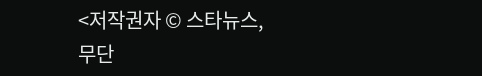<저작권자 © 스타뉴스, 무단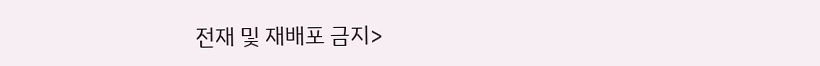전재 및 재배포 금지>